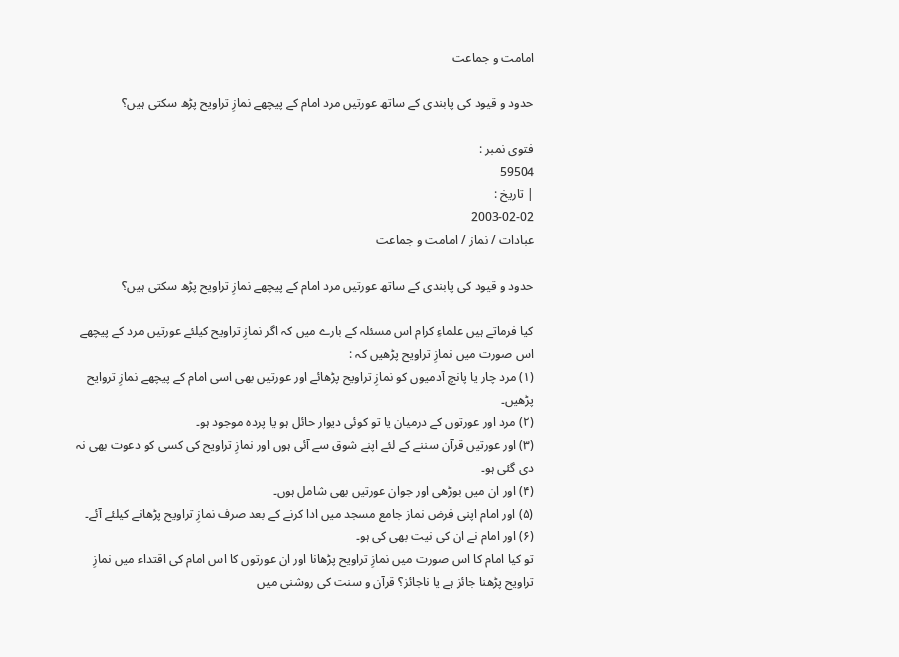امامت و جماعت

حدود و قیود کی پابندی کے ساتھ عورتیں مرد امام کے پیچھے نمازِ تراویح پڑھ سکتی ہیں؟

فتوی نمبر :
59504
| تاریخ :
2003-02-02
عبادات / نماز / امامت و جماعت

حدود و قیود کی پابندی کے ساتھ عورتیں مرد امام کے پیچھے نمازِ تراویح پڑھ سکتی ہیں؟

کیا فرماتے ہیں علماءِ کرام اس مسئلہ کے بارے میں کہ اگر نمازِ تراویح کیلئے عورتیں مرد کے پیچھے اس صورت میں نمازِ تراویح پڑھیں کہ :
(۱) مرد چار یا پانچ آدمیوں کو نمازِ تراویح پڑھائے اور عورتیں بھی اسی امام کے پیچھے نمازِ تروایح پڑھیں۔
(۲) مرد اور عورتوں کے درمیان یا تو کوئی دیوار حائل ہو یا پردہ موجود ہو۔
(۳) اور عورتیں قرآن سننے کے لئے اپنے شوق سے آئی ہوں اور نمازِ تراویح کی کسی کو دعوت بھی نہ دی گئی ہو۔
(۴) اور ان میں بوڑھی اور جوان عورتیں بھی شامل ہوں۔
(۵) اور امام اپنی فرض نماز جامع مسجد میں ادا کرنے کے بعد صرف نمازِ تراویح پڑھانے کیلئے آئے۔
(۶) اور امام نے ان کی نیت بھی کی ہو۔
تو کیا امام کا اس صورت میں نمازِ تراویح پڑھانا اور ان عورتوں کا اس امام کی اقتداء میں نمازِ تراویح پڑھنا جائز ہے یا ناجائز؟ قرآن و سنت کی روشنی میں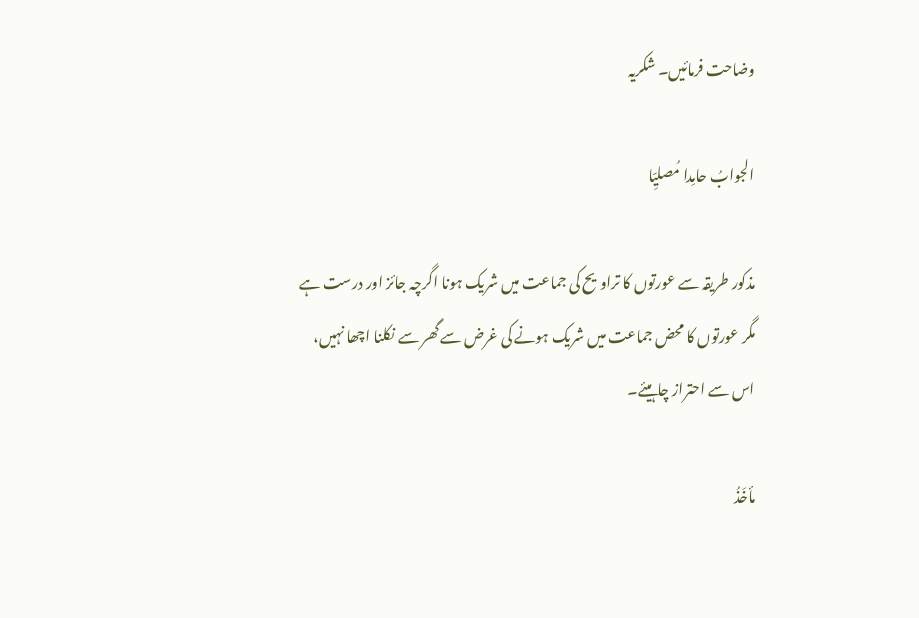وضاحت فرمائیں۔ شکریہ

الجوابُ حامِدا مُصلیِّا

مذکور طریقہ سے عورتوں کا تراویح کی جماعت میں شریک ہونا اگرچہ جائز اور درست ہے مگر عورتوں کا محض جماعت میں شریک ہونے کی غرض سے گھر سے نکلنا اچھا نہیں، اس سے احتراز چاہیئے۔

مأخَذُ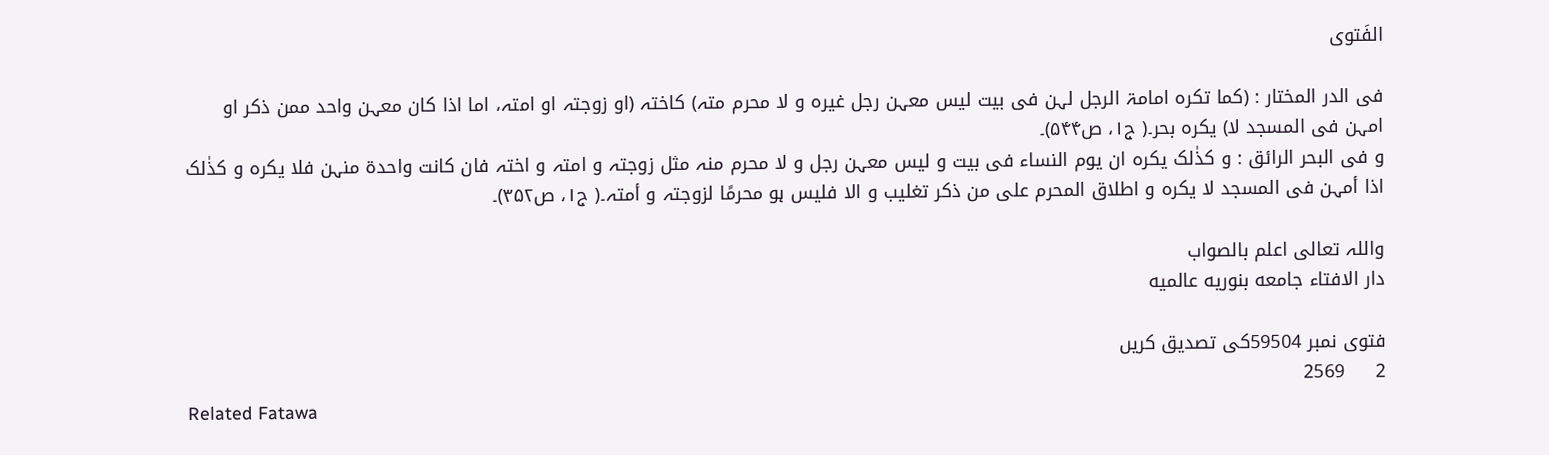الفَتوی

فی الدر المختار : (کما تکرہ امامۃ الرجل لہن فی بیت لیس معہن رجل غیرہ و لا محرم متہ) کاختہ (او زوجتہ او امتہ، اما اذا کان معہن واحد ممن ذکر او امہن فی المسجد لا) یکرہ بحر۔( ج۱، ص۵۴۴)۔
و فی البحر الرائق : و کذٰلک یکرہ ان یوم النساء فی بیت و لیس معہن رجل و لا محرم منہ مثل زوجتہ و امتہ و اختہ فان کانت واحدۃ منہن فلا یکرہ و کذٰلک اذا أمہن فی المسجد لا یکرہ و اطلاق المحرم علی من ذکر تغلیب و الا فلیس ہو محرمًا لزوجتہ و أمتہ۔( ج۱، ص۳۵۲)۔

واللہ تعالی اعلم بالصواب
دار الافتاء جامعه بنوریه عالمیه

فتوی نمبر 59504کی تصدیق کریں
2     2569
Related Fatawa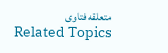متعلقه فتاوی
Related Topics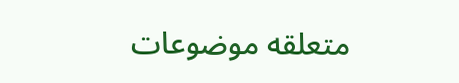متعلقه موضوعات